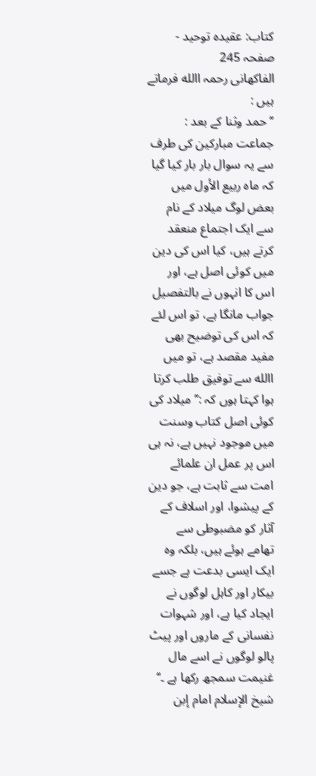کتاب: عقیدہ توحید - صفحہ 245
الفاکھانی رحمہ االله فرماتے ہیں :
’’ حمد وثنا کے بعد : جماعت مبارکین کی طرف سے یہ سوال بار بار کیا گیا کہ ماہ ربیع الأول میں بعض لوگ میلاد کے نام سے ایک اجتماع منعقد کرتے ہیں، کیا اس کی دین میں کوئی اصل ہے، اور اس کا انہوں نے بالتفصیل جواب مانگا ہے، تو اس لئے کہ اس کی توضیح بھی مفید مقصد ہے، تو میں االله سے توفیق طلب کرتا ہوا کہتا ہوں کہ :’’ میلاد کی کوئی اصل کتاب وسنت میں موجود نہیں ہے، نہ ہی اس پر عمل ان علمائے امت سے ثابت ہے، جو دین کے پیشوا، اور اسلاف کے آثار کو مضبوطی سے تھامے ہوئے ہیں، بلکہ وہ ایک ایسی بدعت ہے جسے بیکار اور کاہل لوگوں نے ایجاد کیا ہے، اور شہوات نفسانی کے ماروں اور پیٹ پالو لوگوں نے اسے مال غنیمت سمجھ رکھا ہے ۔‘‘
شیخ الإسلام امام إبن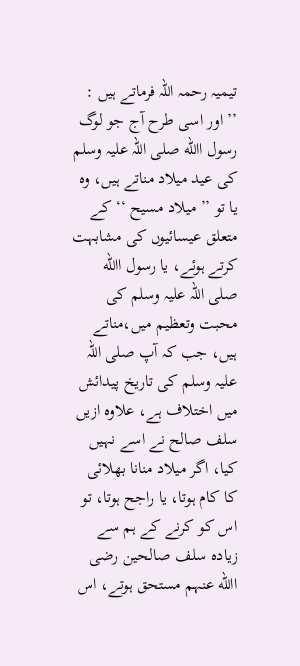تیمیہ رحمہ اللہ فرماتے ہیں :
’’ اور اسی طرح آج جو لوگ رسول االله صلی اللہ علیہ وسلم کی عید میلاد مناتے ہیں، وہ یا تو ’’ میلاد مسیح ‘‘کے متعلق عیسائیوں کی مشابہت کرتے ہوئے، یا رسول االله صلی اللہ علیہ وسلم کی محبت وتعظیم میں،مناتے ہیں، جب کہ آپ صلی اللہ علیہ وسلم کی تاریخ پیدائش میں اختلاف ہے، علاوہ ازیں سلف صالح نے اسے نہیں کیا، اگر میلاد منانا بھلائی کا کام ہوتا، یا راجح ہوتا، تو اس کو کرنے کے ہم سے زیادہ سلف صالحین رضی االله عنہم مستحق ہوتے، اس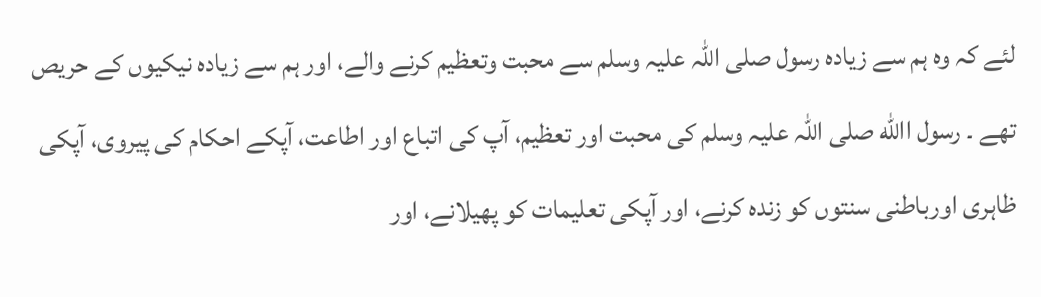لئے کہ وہ ہم سے زیادہ رسول صلی اللہ علیہ وسلم سے محبت وتعظیم کرنے والے، اور ہم سے زیادہ نیکیوں کے حریص تھے ۔ رسول االله صلی اللہ علیہ وسلم کی محبت اور تعظیم، آپ کی اتباع اور اطاعت، آپکے احکام کی پیروی، آپکی ظاہری اورباطنی سنتوں کو زندہ کرنے، اور آپکی تعلیمات کو پھیلانے، اور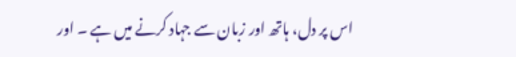اس پر دل، ہاتھ اور زبان سے جہاد کرنے میں ہے ۔ اور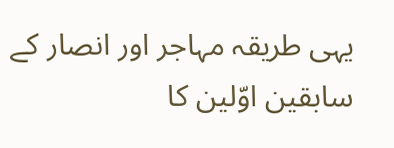یہی طریقہ مہاجر اور انصار کے سابقین اوّلین کا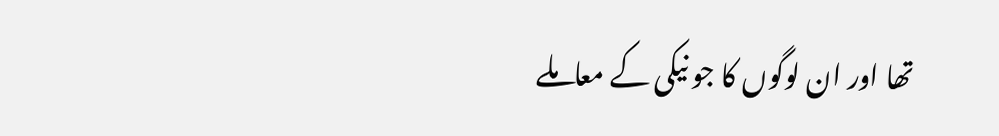تھا اور ان لوگوں کا جو نیکی کے معاملے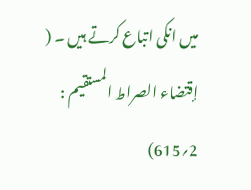میں انکی اتباع کرتے ہیں ۔ ( إقتضاء الصراط المستقیم : 2؍615)